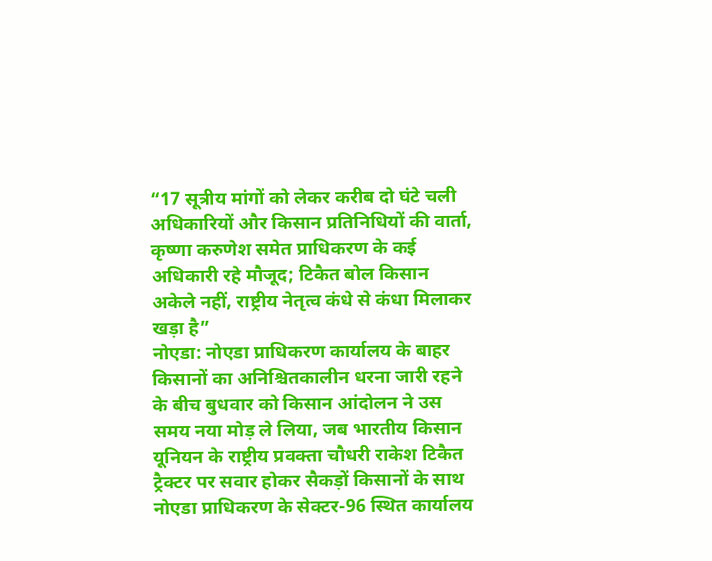“17 सूत्रीय मांगों को लेकर करीब दो घंटे चली अधिकारियों और किसान प्रतिनिधियों की वार्ता, कृष्णा करुणेश समेत प्राधिकरण के कई अधिकारी रहे मौजूद; टिकैत बोल किसान अकेले नहीं, राष्ट्रीय नेतृत्व कंधे से कंधा मिलाकर खड़ा है”
नोएडा: नोएडा प्राधिकरण कार्यालय के बाहर किसानों का अनिश्चितकालीन धरना जारी रहने के बीच बुधवार को किसान आंदोलन ने उस समय नया मोड़ ले लिया, जब भारतीय किसान यूनियन के राष्ट्रीय प्रवक्ता चौधरी राकेश टिकैत ट्रैक्टर पर सवार होकर सैकड़ों किसानों के साथ नोएडा प्राधिकरण के सेक्टर-96 स्थित कार्यालय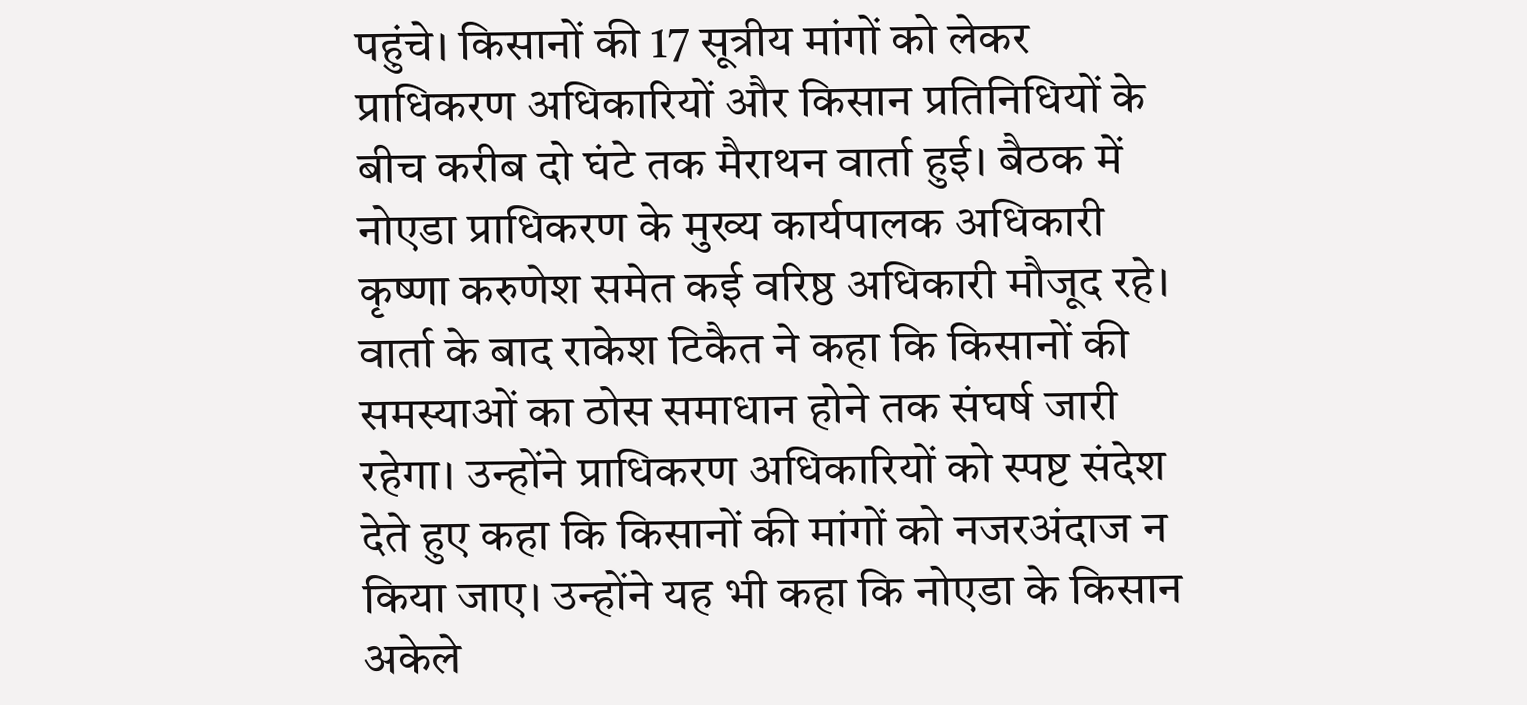पहुंचे। किसानों की 17 सूत्रीय मांगों को लेकर प्राधिकरण अधिकारियों और किसान प्रतिनिधियों के बीच करीब दो घंटे तक मैराथन वार्ता हुई। बैठक में नोएडा प्राधिकरण के मुख्य कार्यपालक अधिकारी कृष्णा करुणेश समेत कई वरिष्ठ अधिकारी मौजूद रहे।
वार्ता के बाद राकेश टिकैत ने कहा कि किसानों की समस्याओं का ठोस समाधान होने तक संघर्ष जारी रहेगा। उन्होंने प्राधिकरण अधिकारियों को स्पष्ट संदेश देते हुए कहा कि किसानों की मांगों को नजरअंदाज न किया जाए। उन्होंने यह भी कहा कि नोएडा के किसान अकेले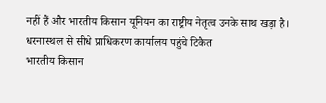नहीं हैं और भारतीय किसान यूनियन का राष्ट्रीय नेतृत्व उनके साथ खड़ा है।
धरनास्थल से सीधे प्राधिकरण कार्यालय पहुंचे टिकैत
भारतीय किसान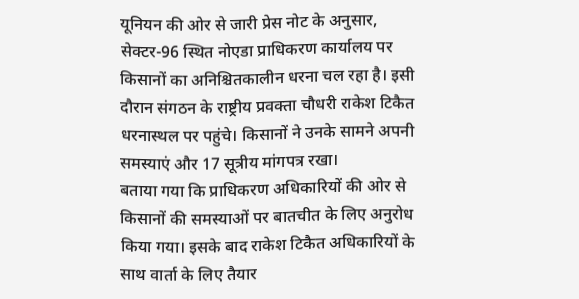यूनियन की ओर से जारी प्रेस नोट के अनुसार, सेक्टर-96 स्थित नोएडा प्राधिकरण कार्यालय पर किसानों का अनिश्चितकालीन धरना चल रहा है। इसी दौरान संगठन के राष्ट्रीय प्रवक्ता चौधरी राकेश टिकैत धरनास्थल पर पहुंचे। किसानों ने उनके सामने अपनी समस्याएं और 17 सूत्रीय मांगपत्र रखा।
बताया गया कि प्राधिकरण अधिकारियों की ओर से किसानों की समस्याओं पर बातचीत के लिए अनुरोध किया गया। इसके बाद राकेश टिकैत अधिकारियों के साथ वार्ता के लिए तैयार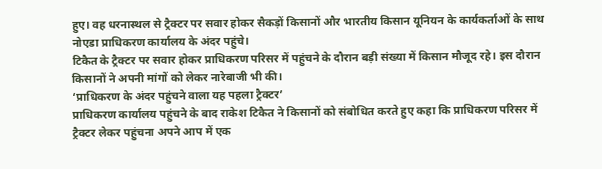हुए। वह धरनास्थल से ट्रैक्टर पर सवार होकर सैकड़ों किसानों और भारतीय किसान यूनियन के कार्यकर्ताओं के साथ नोएडा प्राधिकरण कार्यालय के अंदर पहुंचे।
टिकैत के ट्रैक्टर पर सवार होकर प्राधिकरण परिसर में पहुंचने के दौरान बड़ी संख्या में किसान मौजूद रहे। इस दौरान किसानों ने अपनी मांगों को लेकर नारेबाजी भी की।
‘प्राधिकरण के अंदर पहुंचने वाला यह पहला ट्रैक्टर’
प्राधिकरण कार्यालय पहुंचने के बाद राकेश टिकैत ने किसानों को संबोधित करते हुए कहा कि प्राधिकरण परिसर में ट्रैक्टर लेकर पहुंचना अपने आप में एक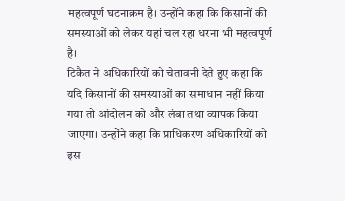महत्वपूर्ण घटनाक्रम है। उन्होंने कहा कि किसानों की समस्याओं को लेकर यहां चल रहा धरना भी महत्वपूर्ण है।
टिकैत ने अधिकारियों को चेतावनी देते हुए कहा कि यदि किसानों की समस्याओं का समाधान नहीं किया गया तो आंदोलन को और लंबा तथा व्यापक किया जाएगा। उन्होंने कहा कि प्राधिकरण अधिकारियों को इस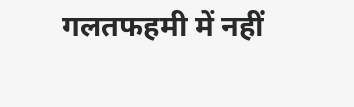गलतफहमी में नहीं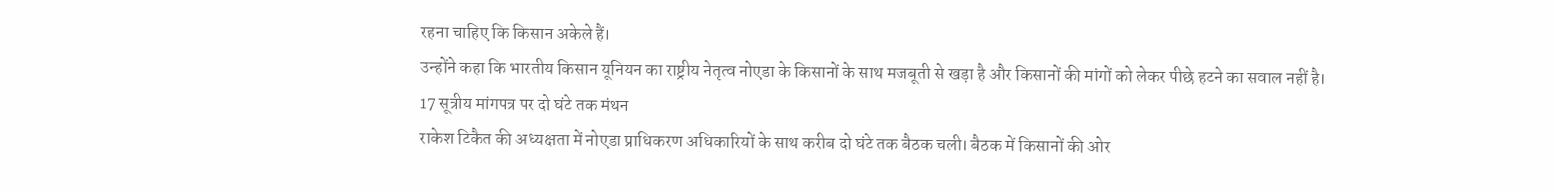रहना चाहिए कि किसान अकेले हैं।
उन्होंने कहा कि भारतीय किसान यूनियन का राष्ट्रीय नेतृत्व नोएडा के किसानों के साथ मजबूती से खड़ा है और किसानों की मांगों को लेकर पीछे हटने का सवाल नहीं है।
17 सूत्रीय मांगपत्र पर दो घंटे तक मंथन
राकेश टिकैत की अध्यक्षता में नोएडा प्राधिकरण अधिकारियों के साथ करीब दो घंटे तक बैठक चली। बैठक में किसानों की ओर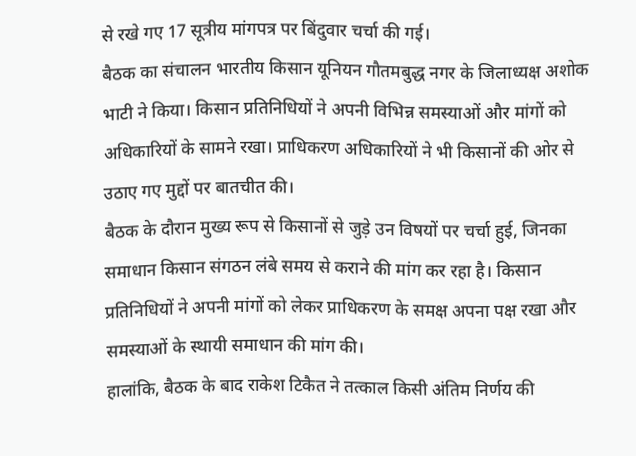से रखे गए 17 सूत्रीय मांगपत्र पर बिंदुवार चर्चा की गई।
बैठक का संचालन भारतीय किसान यूनियन गौतमबुद्ध नगर के जिलाध्यक्ष अशोक भाटी ने किया। किसान प्रतिनिधियों ने अपनी विभिन्न समस्याओं और मांगों को अधिकारियों के सामने रखा। प्राधिकरण अधिकारियों ने भी किसानों की ओर से उठाए गए मुद्दों पर बातचीत की।
बैठक के दौरान मुख्य रूप से किसानों से जुड़े उन विषयों पर चर्चा हुई, जिनका समाधान किसान संगठन लंबे समय से कराने की मांग कर रहा है। किसान प्रतिनिधियों ने अपनी मांगों को लेकर प्राधिकरण के समक्ष अपना पक्ष रखा और समस्याओं के स्थायी समाधान की मांग की।
हालांकि, बैठक के बाद राकेश टिकैत ने तत्काल किसी अंतिम निर्णय की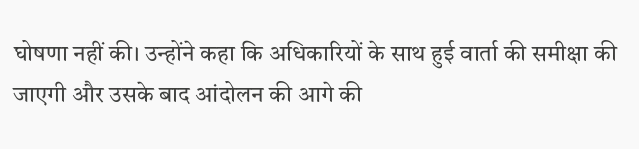घोषणा नहीं की। उन्होंने कहा कि अधिकारियों के साथ हुई वार्ता की समीक्षा की जाएगी और उसके बाद आंदोलन की आगे की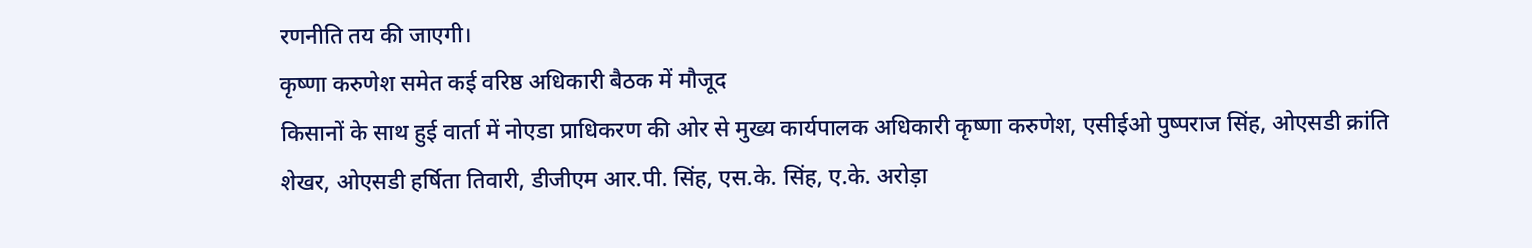रणनीति तय की जाएगी।
कृष्णा करुणेश समेत कई वरिष्ठ अधिकारी बैठक में मौजूद
किसानों के साथ हुई वार्ता में नोएडा प्राधिकरण की ओर से मुख्य कार्यपालक अधिकारी कृष्णा करुणेश, एसीईओ पुष्पराज सिंह, ओएसडी क्रांति शेखर, ओएसडी हर्षिता तिवारी, डीजीएम आर.पी. सिंह, एस.के. सिंह, ए.के. अरोड़ा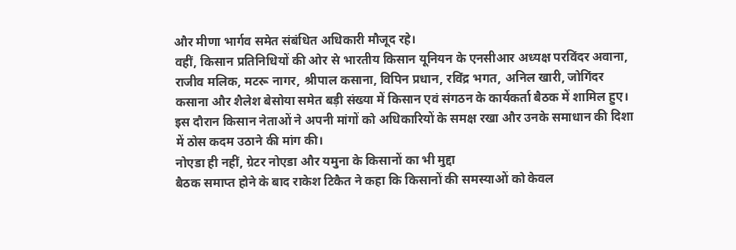और मीणा भार्गव समेत संबंधित अधिकारी मौजूद रहे।
वहीं, किसान प्रतिनिधियों की ओर से भारतीय किसान यूनियन के एनसीआर अध्यक्ष परविंदर अवाना, राजीव मलिक, मटरू नागर, श्रीपाल कसाना, विपिन प्रधान, रविंद्र भगत, अनिल खारी, जोगिंदर कसाना और शैलेश बेसोया समेत बड़ी संख्या में किसान एवं संगठन के कार्यकर्ता बैठक में शामिल हुए।
इस दौरान किसान नेताओं ने अपनी मांगों को अधिकारियों के समक्ष रखा और उनके समाधान की दिशा में ठोस कदम उठाने की मांग की।
नोएडा ही नहीं, ग्रेटर नोएडा और यमुना के किसानों का भी मुद्दा
बैठक समाप्त होने के बाद राकेश टिकैत ने कहा कि किसानों की समस्याओं को केवल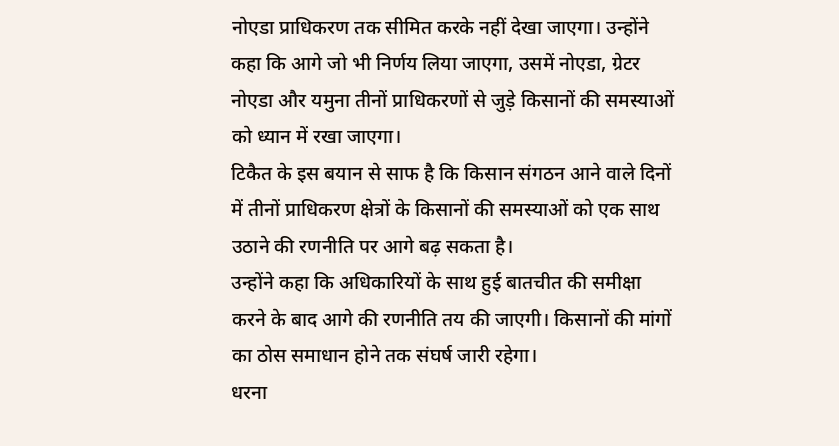नोएडा प्राधिकरण तक सीमित करके नहीं देखा जाएगा। उन्होंने कहा कि आगे जो भी निर्णय लिया जाएगा, उसमें नोएडा, ग्रेटर नोएडा और यमुना तीनों प्राधिकरणों से जुड़े किसानों की समस्याओं को ध्यान में रखा जाएगा।
टिकैत के इस बयान से साफ है कि किसान संगठन आने वाले दिनों में तीनों प्राधिकरण क्षेत्रों के किसानों की समस्याओं को एक साथ उठाने की रणनीति पर आगे बढ़ सकता है।
उन्होंने कहा कि अधिकारियों के साथ हुई बातचीत की समीक्षा करने के बाद आगे की रणनीति तय की जाएगी। किसानों की मांगों का ठोस समाधान होने तक संघर्ष जारी रहेगा।
धरना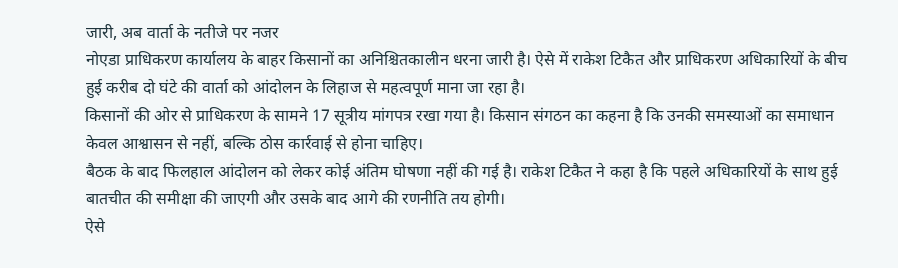जारी, अब वार्ता के नतीजे पर नजर
नोएडा प्राधिकरण कार्यालय के बाहर किसानों का अनिश्चितकालीन धरना जारी है। ऐसे में राकेश टिकैत और प्राधिकरण अधिकारियों के बीच हुई करीब दो घंटे की वार्ता को आंदोलन के लिहाज से महत्वपूर्ण माना जा रहा है।
किसानों की ओर से प्राधिकरण के सामने 17 सूत्रीय मांगपत्र रखा गया है। किसान संगठन का कहना है कि उनकी समस्याओं का समाधान केवल आश्वासन से नहीं, बल्कि ठोस कार्रवाई से होना चाहिए।
बैठक के बाद फिलहाल आंदोलन को लेकर कोई अंतिम घोषणा नहीं की गई है। राकेश टिकैत ने कहा है कि पहले अधिकारियों के साथ हुई बातचीत की समीक्षा की जाएगी और उसके बाद आगे की रणनीति तय होगी।
ऐसे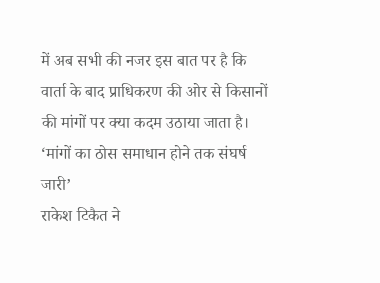में अब सभी की नजर इस बात पर है कि वार्ता के बाद प्राधिकरण की ओर से किसानों की मांगों पर क्या कदम उठाया जाता है।
‘मांगों का ठोस समाधान होने तक संघर्ष जारी’
राकेश टिकैत ने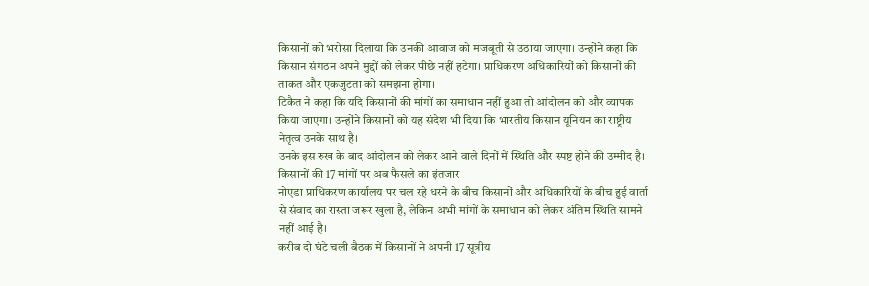किसानों को भरोसा दिलाया कि उनकी आवाज को मजबूती से उठाया जाएगा। उन्होंने कहा कि किसान संगठन अपने मुद्दों को लेकर पीछे नहीं हटेगा। प्राधिकरण अधिकारियों को किसानों की ताकत और एकजुटता को समझना होगा।
टिकैत ने कहा कि यदि किसानों की मांगों का समाधान नहीं हुआ तो आंदोलन को और व्यापक किया जाएगा। उन्होंने किसानों को यह संदेश भी दिया कि भारतीय किसान यूनियन का राष्ट्रीय नेतृत्व उनके साथ है।
उनके इस रुख के बाद आंदोलन को लेकर आने वाले दिनों में स्थिति और स्पष्ट होने की उम्मीद है।
किसानों की 17 मांगों पर अब फैसले का इंतजार
नोएडा प्राधिकरण कार्यालय पर चल रहे धरने के बीच किसानों और अधिकारियों के बीच हुई वार्ता से संवाद का रास्ता जरूर खुला है, लेकिन अभी मांगों के समाधान को लेकर अंतिम स्थिति सामने नहीं आई है।
करीब दो घंटे चली बैठक में किसानों ने अपनी 17 सूत्रीय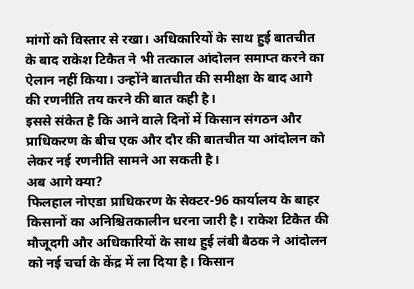मांगों को विस्तार से रखा। अधिकारियों के साथ हुई बातचीत के बाद राकेश टिकैत ने भी तत्काल आंदोलन समाप्त करने का ऐलान नहीं किया। उन्होंने बातचीत की समीक्षा के बाद आगे की रणनीति तय करने की बात कही है।
इससे संकेत है कि आने वाले दिनों में किसान संगठन और प्राधिकरण के बीच एक और दौर की बातचीत या आंदोलन को लेकर नई रणनीति सामने आ सकती है।
अब आगे क्या?
फिलहाल नोएडा प्राधिकरण के सेक्टर-96 कार्यालय के बाहर किसानों का अनिश्चितकालीन धरना जारी है। राकेश टिकैत की मौजूदगी और अधिकारियों के साथ हुई लंबी बैठक ने आंदोलन को नई चर्चा के केंद्र में ला दिया है। किसान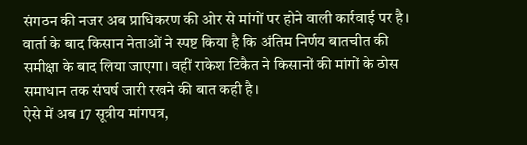संगठन की नजर अब प्राधिकरण की ओर से मांगों पर होने वाली कार्रवाई पर है।
वार्ता के बाद किसान नेताओं ने स्पष्ट किया है कि अंतिम निर्णय बातचीत की समीक्षा के बाद लिया जाएगा। वहीं राकेश टिकैत ने किसानों की मांगों के ठोस समाधान तक संघर्ष जारी रखने की बात कही है।
ऐसे में अब 17 सूत्रीय मांगपत्र,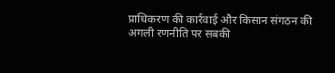प्राधिकरण की कार्रवाई और किसान संगठन की अगली रणनीति पर सबकी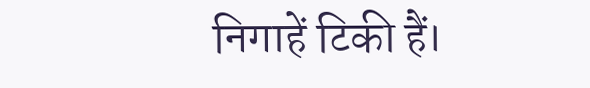निगाहें टिकी हैं।